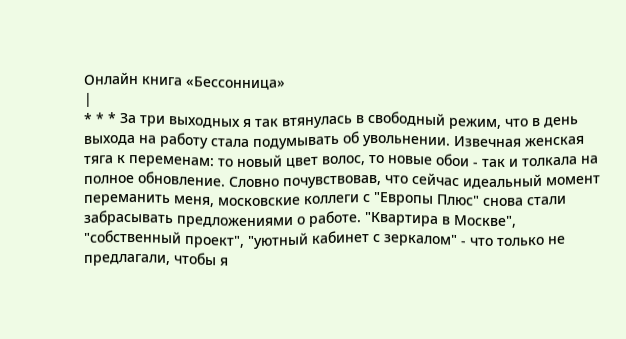Онлайн книга «Бессонница»
|
* * * За три выходных я так втянулась в свободный режим, что в день выхода на работу стала подумывать об увольнении. Извечная женская тяга к переменам: то новый цвет волос, то новые обои - так и толкала на полное обновление. Словно почувствовав, что сейчас идеальный момент переманить меня, московские коллеги с "Европы Плюс" снова стали забрасывать предложениями о работе. "Квартира в Москве", "собственный проект", "уютный кабинет с зеркалом" - что только не предлагали, чтобы я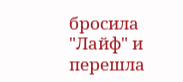бросила "Лайф" и перешла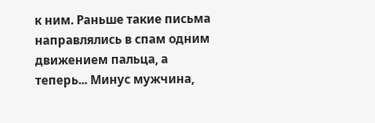к ним. Раньше такие письма направлялись в спам одним движением пальца, а теперь... Минус мужчина,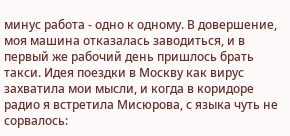минус работа - одно к одному. В довершение, моя машина отказалась заводиться, и в первый же рабочий день пришлось брать такси. Идея поездки в Москву как вирус захватила мои мысли, и когда в коридоре радио я встретила Мисюрова, с языка чуть не сорвалось: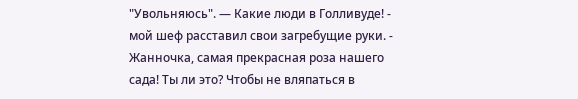"Увольняюсь". — Какие люди в Голливуде! - мой шеф расставил свои загребущие руки. - Жанночка, самая прекрасная роза нашего сада! Ты ли это? Чтобы не вляпаться в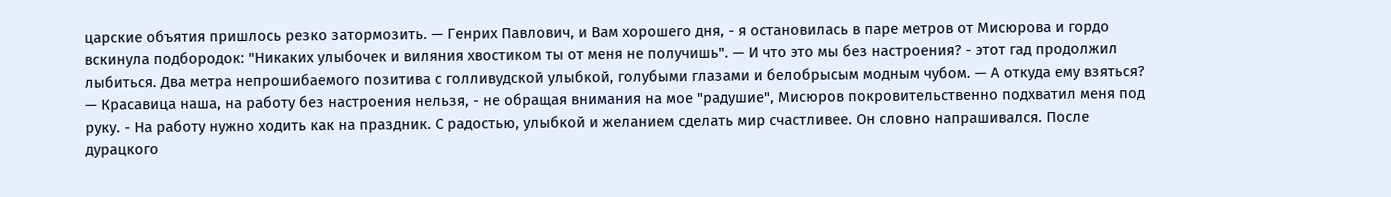царские объятия пришлось резко затормозить. — Генрих Павлович, и Вам хорошего дня, - я остановилась в паре метров от Мисюрова и гордо вскинула подбородок: "Никаких улыбочек и виляния хвостиком ты от меня не получишь". — И что это мы без настроения? - этот гад продолжил лыбиться. Два метра непрошибаемого позитива с голливудской улыбкой, голубыми глазами и белобрысым модным чубом. — А откуда ему взяться? — Красавица наша, на работу без настроения нельзя, - не обращая внимания на мое "радушие", Мисюров покровительственно подхватил меня под руку. - На работу нужно ходить как на праздник. С радостью, улыбкой и желанием сделать мир счастливее. Он словно напрашивался. После дурацкого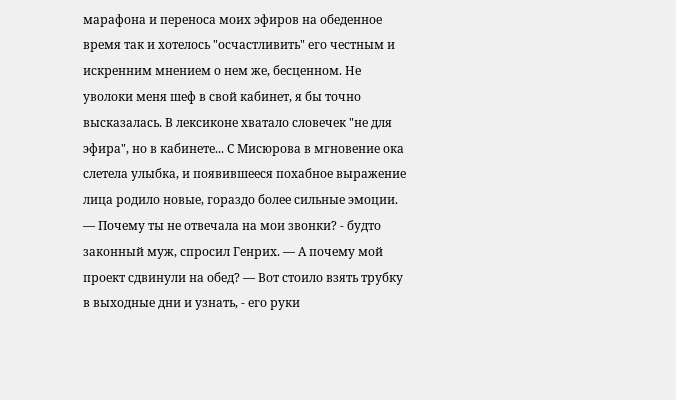марафона и переноса моих эфиров на обеденное время так и хотелось "осчастливить" его честным и искренним мнением о нем же, бесценном. Не уволоки меня шеф в свой кабинет, я бы точно высказалась. В лексиконе хватало словечек "не для эфира", но в кабинете... С Мисюрова в мгновение ока слетела улыбка, и появившееся похабное выражение лица родило новые, гораздо более сильные эмоции. — Почему ты не отвечала на мои звонки? - будто законный муж, спросил Генрих. — А почему мой проект сдвинули на обед? — Вот стоило взять трубку в выходные дни и узнать, - его руки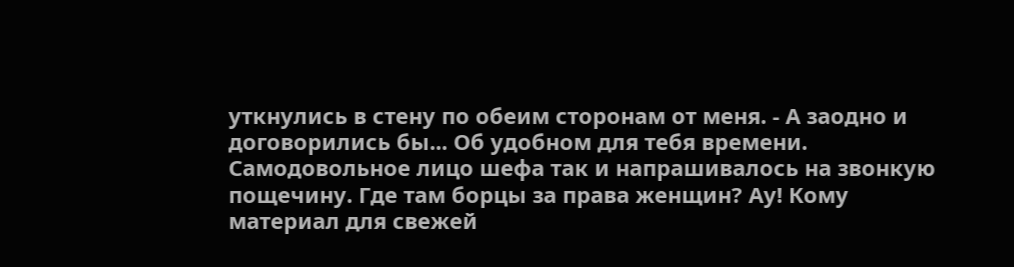уткнулись в стену по обеим сторонам от меня. - А заодно и договорились бы... Об удобном для тебя времени. Самодовольное лицо шефа так и напрашивалось на звонкую пощечину. Где там борцы за права женщин? Ау! Кому материал для свежей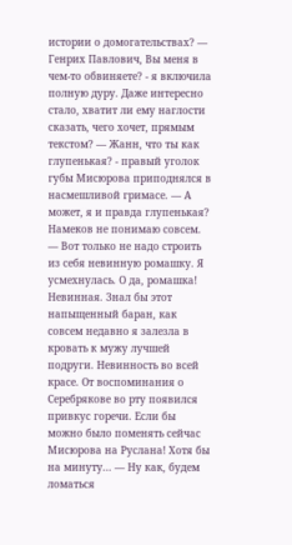истории о домогательствах? — Генрих Павлович, Вы меня в чем-то обвиняете? - я включила полную дуру. Даже интересно стало, хватит ли ему наглости сказать, чего хочет, прямым текстом? — Жанн, что ты как глупенькая? - правый уголок губы Мисюрова приподнялся в насмешливой гримасе. — А может, я и правда глупенькая? Намеков не понимаю совсем. — Вот только не надо строить из себя невинную ромашку. Я усмехнулась. О да, ромашка! Невинная. Знал бы этот напыщенный баран, как совсем недавно я залезла в кровать к мужу лучшей подруги. Невинность во всей красе. От воспоминания о Серебрякове во рту появился привкус горечи. Если бы можно было поменять сейчас Мисюрова на Руслана! Хотя бы на минуту... — Ну как, будем ломаться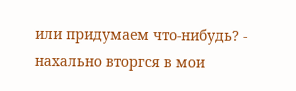или придумаем что-нибудь? - нахально вторгся в мои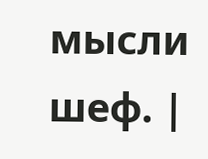мысли шеф. |